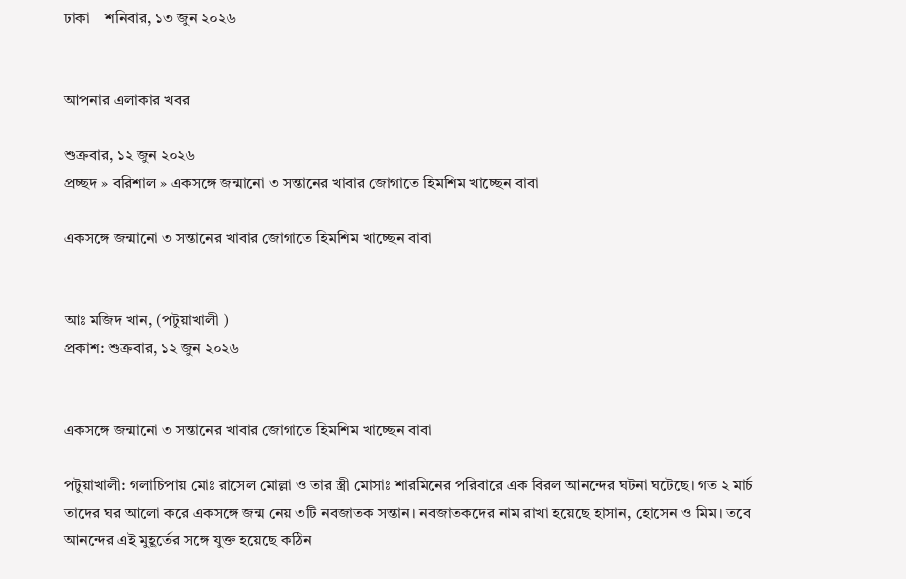ঢাকা    শনিবার, ১৩ জুন ২০২৬


আপনার এলাকার খবর

শুক্রবার, ১২ জুন ২০২৬
প্রচ্ছদ » বরিশাল » একসঙ্গে জন্মানো ৩ সন্তানের খাবার জোগাতে হিমশিম খাচ্ছেন বাবা

একসঙ্গে জন্মানো ৩ সন্তানের খাবার জোগাতে হিমশিম খাচ্ছেন বাবা


আঃ মজিদ খান, (পটুয়াখালী )
প্রকাশ: শুক্রবার, ১২ জুন ২০২৬


একসঙ্গে জন্মানো ৩ সন্তানের খাবার জোগাতে হিমশিম খাচ্ছেন বাবা

পটুয়াখালী: গলাচিপায় মোঃ রাসেল মোল্লা ও তার স্ত্রী মোসাঃ শারমিনের পরিবারে এক বিরল আনন্দের ঘটনা ঘটেছে। গত ২ মার্চ তাদের ঘর আলো করে একসঙ্গে জন্ম নেয় ৩টি নবজাতক সন্তান। নবজাতকদের নাম রাখা হয়েছে হাসান, হোসেন ও মিম। তবে আনন্দের এই মুহূর্তের সঙ্গে যুক্ত হয়েছে কঠিন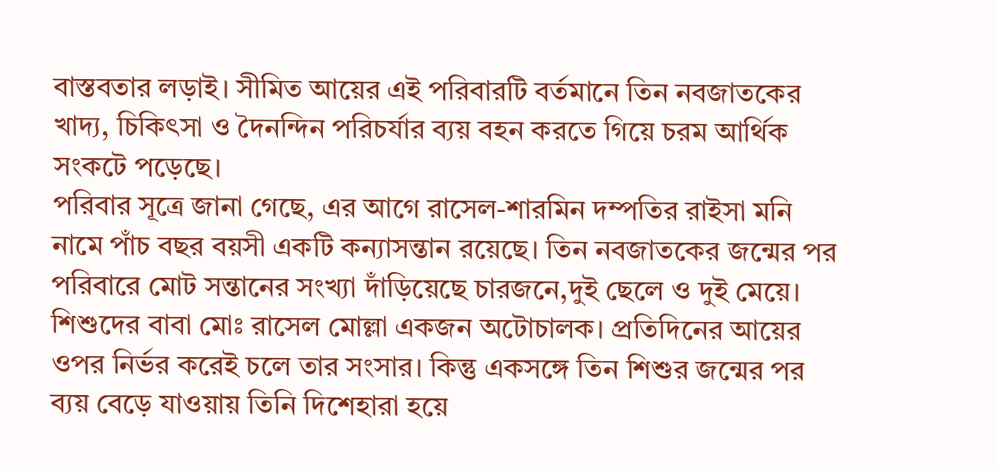বাস্তবতার লড়াই। সীমিত আয়ের এই পরিবারটি বর্তমানে তিন নবজাতকের খাদ্য, চিকিৎসা ও দৈনন্দিন পরিচর্যার ব্যয় বহন করতে গিয়ে চরম আর্থিক সংকটে পড়েছে।
পরিবার সূত্রে জানা গেছে, এর আগে রাসেল-শারমিন দম্পতির রাইসা মনি নামে পাঁচ বছর বয়সী একটি কন্যাসন্তান রয়েছে। তিন নবজাতকের জন্মের পর পরিবারে মোট সন্তানের সংখ্যা দাঁড়িয়েছে চারজনে,দুই ছেলে ও দুই মেয়ে।
শিশুদের বাবা মোঃ রাসেল মোল্লা একজন অটোচালক। প্রতিদিনের আয়ের ওপর নির্ভর করেই চলে তার সংসার। কিন্তু একসঙ্গে তিন শিশুর জন্মের পর ব্যয় বেড়ে যাওয়ায় তিনি দিশেহারা হয়ে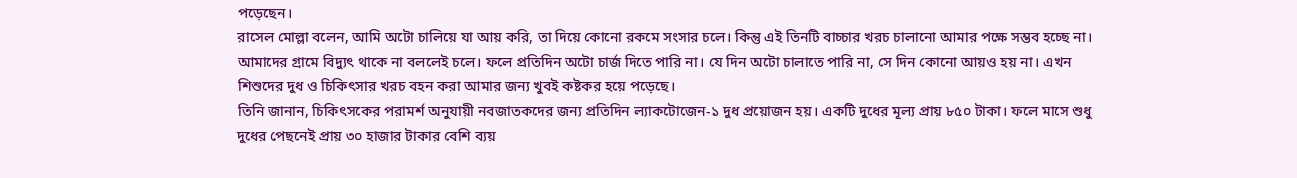পড়েছেন।
রাসেল মোল্লা বলেন, আমি অটো চালিয়ে যা আয় করি, তা দিয়ে কোনো রকমে সংসার চলে। কিন্তু এই তিনটি বাচ্চার খরচ চালানো আমার পক্ষে সম্ভব হচ্ছে না। আমাদের গ্রামে বিদ্যুৎ থাকে না বললেই চলে। ফলে প্রতিদিন অটো চার্জ দিতে পারি না। যে দিন অটো চালাতে পারি না, সে দিন কোনো আয়ও হয় না। এখন শিশুদের দুধ ও চিকিৎসার খরচ বহন করা আমার জন্য খুবই কষ্টকর হয়ে পড়েছে।
তিনি জানান, চিকিৎসকের পরামর্শ অনুযায়ী নবজাতকদের জন্য প্রতিদিন ল্যাকটোজেন-১ দুধ প্রয়োজন হয়। একটি দুধের মূল্য প্রায় ৮৫০ টাকা। ফলে মাসে শুধু দুধের পেছনেই প্রায় ৩০ হাজার টাকার বেশি ব্যয়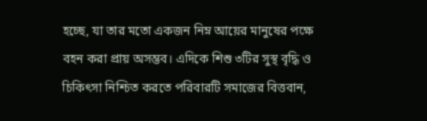হচ্ছে, যা তার মতো একজন নিম্ন আয়ের মানুষের পক্ষে বহন করা প্রায় অসম্ভব। এদিকে শিশু ৩টির সুস্থ বৃদ্ধি ও চিকিৎসা নিশ্চিত করতে পরিবারটি সমাজের বিত্তবান,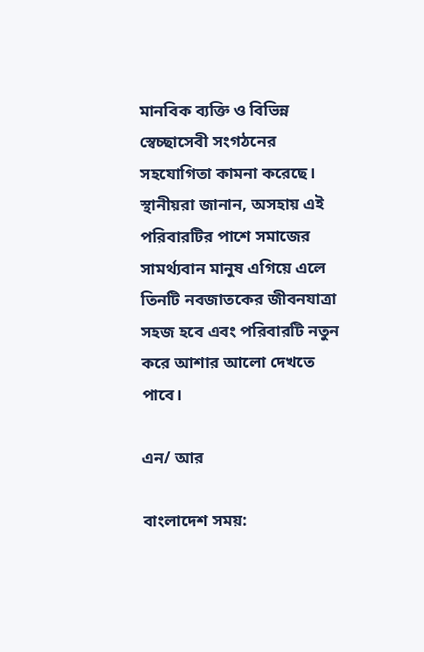মানবিক ব্যক্তি ও বিভিন্ন স্বেচ্ছাসেবী সংগঠনের সহযোগিতা কামনা করেছে।
স্থানীয়রা জানান, অসহায় এই পরিবারটির পাশে সমাজের সামর্থ্যবান মানুষ এগিয়ে এলে তিনটি নবজাতকের জীবনযাত্রা সহজ হবে এবং পরিবারটি নতুন করে আশার আলো দেখতে পাবে।

এন/ আর

বাংলাদেশ সময়: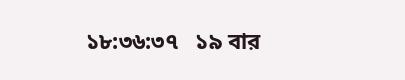১৮:৩৬:৩৭   ১৯ বার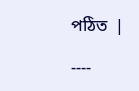পঠিত  |

----